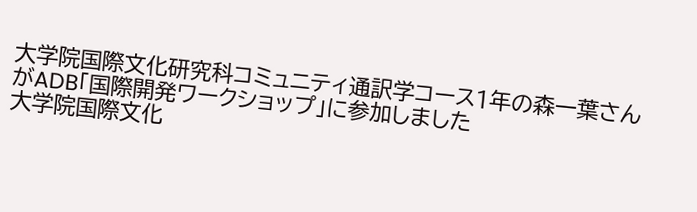大学院国際文化研究科コミュニティ通訳学コース1年の森一葉さんがADB「国際開発ワークショップ」に参加しました
大学院国際文化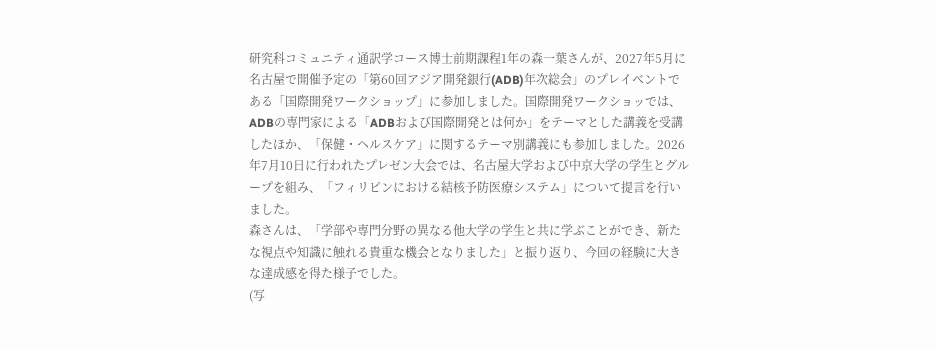研究科コミュニティ通訳学コース博士前期課程1年の森一葉さんが、2027年5月に名古屋で開催予定の「第60回アジア開発銀行(ADB)年次総会」のプレイベントである「国際開発ワークショップ」に参加しました。国際開発ワークショッでは、ADBの専門家による「ADBおよび国際開発とは何か」をテーマとした講義を受講したほか、「保健・ヘルスケア」に関するテーマ別講義にも参加しました。2026年7月10日に行われたプレゼン大会では、名古屋大学および中京大学の学生とグループを組み、「フィリピンにおける結核予防医療システム」について提言を行いました。
森さんは、「学部や専門分野の異なる他大学の学生と共に学ぶことができ、新たな視点や知識に触れる貴重な機会となりました」と振り返り、今回の経験に大きな達成感を得た様子でした。
(写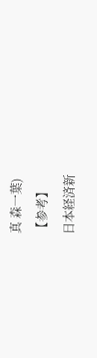真 森一葉)
【参考】
日本経済新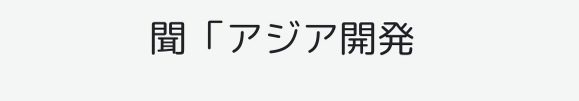聞「アジア開発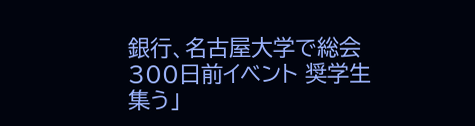銀行、名古屋大学で総会300日前イベント 奨学生集う」